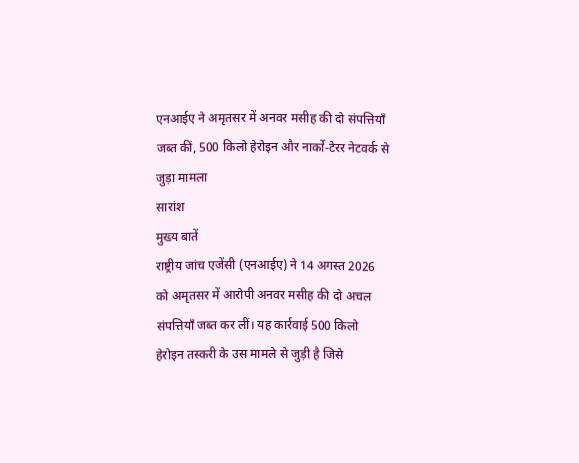एनआईए ने अमृतसर में अनवर मसीह की दो संपत्तियाँ जब्त कीं, 500 किलो हेरोइन और नार्को-टेरर नेटवर्क से जुड़ा मामला
सारांश
मुख्य बातें
राष्ट्रीय जांच एजेंसी (एनआईए) ने 14 अगस्त 2026 को अमृतसर में आरोपी अनवर मसीह की दो अचल संपत्तियाँ जब्त कर लीं। यह कार्रवाई 500 किलो हेरोइन तस्करी के उस मामले से जुड़ी है जिसे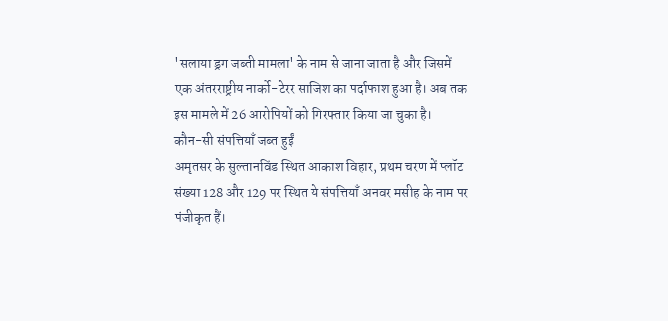'सलाया ड्रग जब्ती मामला' के नाम से जाना जाता है और जिसमें एक अंतरराष्ट्रीय नार्को-टेरर साजिश का पर्दाफाश हुआ है। अब तक इस मामले में 26 आरोपियों को गिरफ्तार किया जा चुका है।
कौन-सी संपत्तियाँ जब्त हुईं
अमृतसर के सुल्तानविंड स्थित आकाश विहार, प्रथम चरण में प्लॉट संख्या 128 और 129 पर स्थित ये संपत्तियाँ अनवर मसीह के नाम पर पंजीकृत हैं।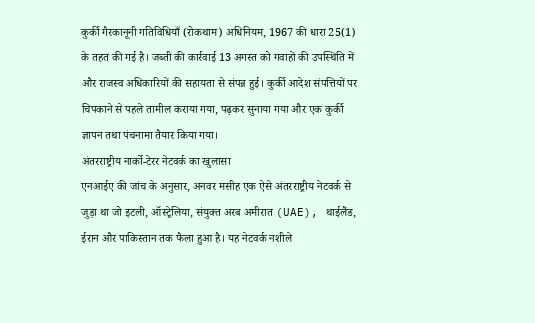कुर्की गैरकानूनी गतिविधियाँ (रोकथाम) अधिनियम, 1967 की धारा 25(1) के तहत की गई है। जब्ती की कार्रवाई 13 अगस्त को गवाहों की उपस्थिति में और राजस्व अधिकारियों की सहायता से संपन्न हुई। कुर्की आदेश संपत्तियों पर चिपकाने से पहले तामील कराया गया, पढ़कर सुनाया गया और एक कुर्की ज्ञापन तथा पंचनामा तैयार किया गया।
अंतरराष्ट्रीय नार्को-टेरर नेटवर्क का खुलासा
एनआईए की जांच के अनुसार, अनवर मसीह एक ऐसे अंतरराष्ट्रीय नेटवर्क से जुड़ा था जो इटली, ऑस्ट्रेलिया, संयुक्त अरब अमीरात (UAE), थाईलैंड, ईरान और पाकिस्तान तक फैला हुआ है। यह नेटवर्क नशीले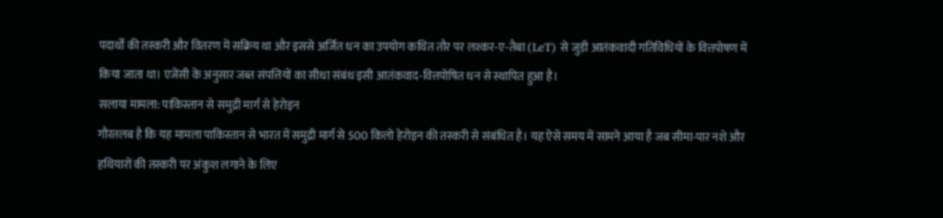पदार्थों की तस्करी और वितरण में सक्रिय था और इससे अर्जित धन का उपयोग कथित तौर पर लश्कर-ए-तैबा (LeT) से जुड़ी आतंकवादी गतिविधियों के वित्तपोषण में किया जाता था। एजेंसी के अनुसार जब्त संपत्तियों का सीधा संबंध इसी आतंकवाद-वित्तपोषित धन से स्थापित हुआ है।
सलाया मामला: पाकिस्तान से समुद्री मार्ग से हेरोइन
गौरतलब है कि यह मामला पाकिस्तान से भारत में समुद्री मार्ग से 500 किलो हेरोइन की तस्करी से संबंधित है। यह ऐसे समय में सामने आया है जब सीमा-पार नशे और हथियारों की तस्करी पर अंकुश लगाने के लिए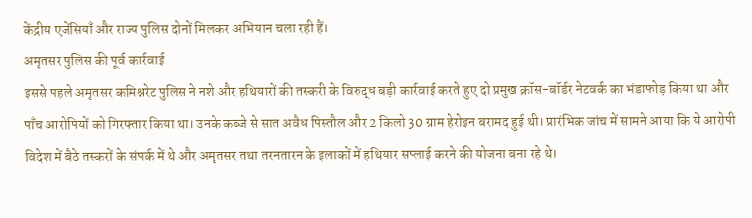केंद्रीय एजेंसियाँ और राज्य पुलिस दोनों मिलकर अभियान चला रही हैं।
अमृतसर पुलिस की पूर्व कार्रवाई
इससे पहले अमृतसर कमिश्नरेट पुलिस ने नशे और हथियारों की तस्करी के विरुद्ध बड़ी कार्रवाई करते हुए दो प्रमुख क्रॉस-बॉर्डर नेटवर्क का भंडाफोड़ किया था और पाँच आरोपियों को गिरफ्तार किया था। उनके कब्जे से सात अवैध पिस्तौल और 2 किलो 30 ग्राम हेरोइन बरामद हुई थी। प्रारंभिक जांच में सामने आया कि ये आरोपी विदेश में बैठे तस्करों के संपर्क में थे और अमृतसर तथा तरनतारन के इलाकों में हथियार सप्लाई करने की योजना बना रहे थे।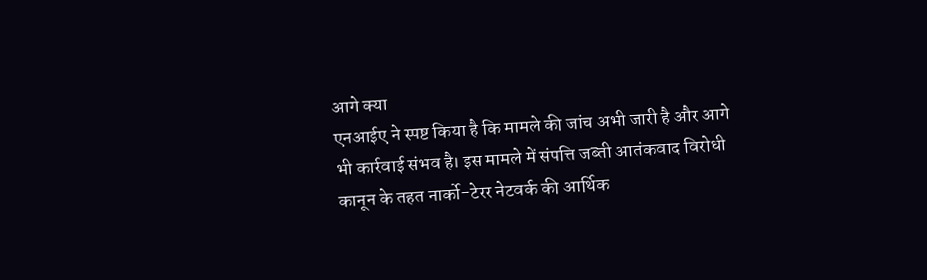आगे क्या
एनआईए ने स्पष्ट किया है कि मामले की जांच अभी जारी है और आगे भी कार्रवाई संभव है। इस मामले में संपत्ति जब्ती आतंकवाद विरोधी कानून के तहत नार्को-टेरर नेटवर्क की आर्थिक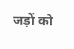जड़ों को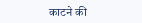काटने की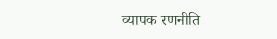व्यापक रणनीति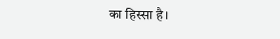का हिस्सा है।